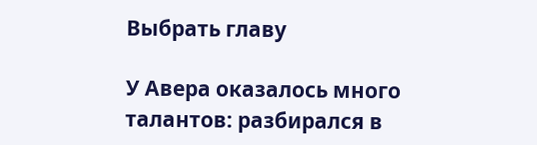Выбрать главу

У Авера оказалось много талантов: разбирался в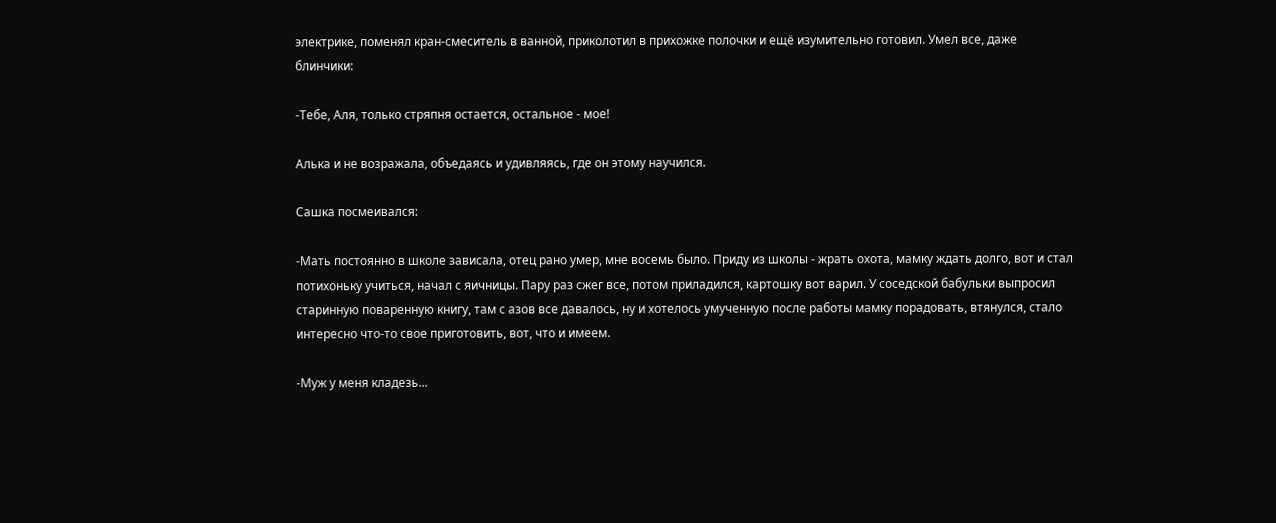электрике, поменял кран-смеситель в ванной, приколотил в прихожке полочки и ещё изумительно готовил. Умел все, даже блинчики:

-Тебе, Аля, только стряпня остается, остальное - мое!

Алька и не возражала, объедаясь и удивляясь, где он этому научился.

Сашка посмеивался:

-Мать постоянно в школе зависала, отец рано умер, мне восемь было. Приду из школы - жрать охота, мамку ждать долго, вот и стал потихоньку учиться, начал с яичницы. Пару раз сжег все, потом приладился, картошку вот варил. У соседской бабульки выпросил старинную поваренную книгу, там с азов все давалось, ну и хотелось умученную после работы мамку порадовать, втянулся, стало интересно что-то свое приготовить, вот, что и имеем.

-Муж у меня кладезь...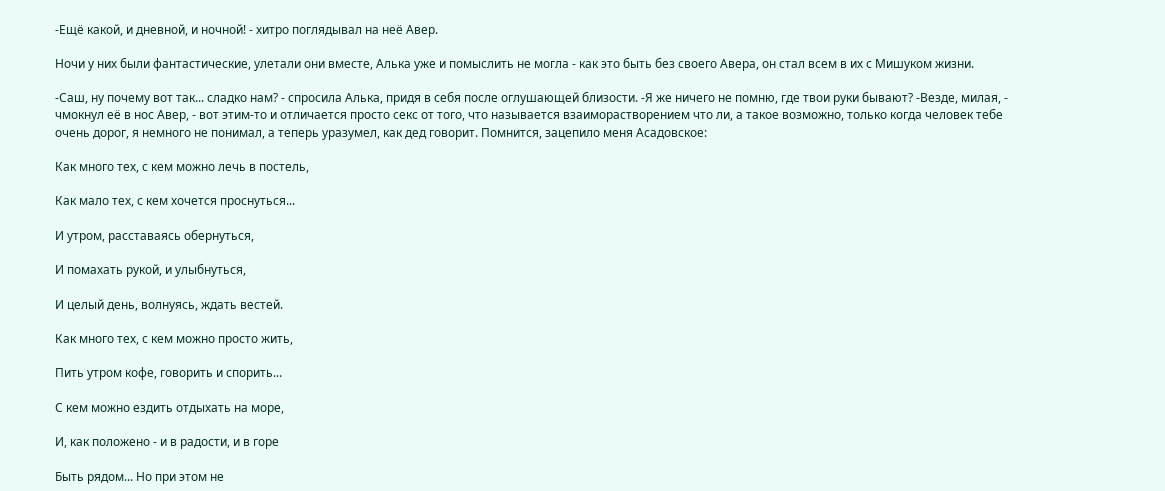-Ещё какой, и дневной, и ночной! - хитро поглядывал на неё Авер.

Ночи у них были фантастические, улетали они вместе, Алька уже и помыслить не могла - как это быть без своего Авера, он стал всем в их с Мишуком жизни.

-Саш, ну почему вот так... сладко нам? - спросила Алька, придя в себя после оглушающей близости. -Я же ничего не помню, где твои руки бывают? -Везде, милая, - чмокнул её в нос Авер, - вот этим-то и отличается просто секс от того, что называется взаиморастворением что ли, а такое возможно, только когда человек тебе очень дорог, я немного не понимал, а теперь уразумел, как дед говорит. Помнится, зацепило меня Асадовское:

Как много тех, с кем можно лечь в постель,

Как мало тех, с кем хочется проснуться...

И утром, расставаясь обернуться,

И помахать рукой, и улыбнуться,

И целый день, волнуясь, ждать вестей.

Как много тех, с кем можно просто жить,

Пить утром кофе, говорить и спорить...

С кем можно ездить отдыхать на море,

И, как положено - и в радости, и в горе

Быть рядом... Но при этом не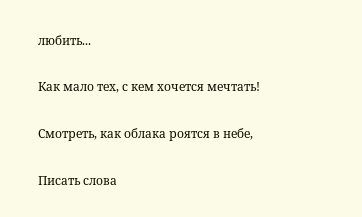любить...

Как мало тех, с кем хочется мечтать!

Смотреть, как облака роятся в небе,

Писать слова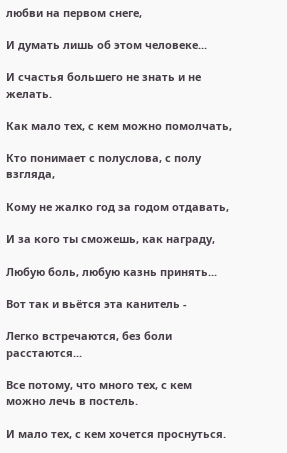любви на первом снеге,

И думать лишь об этом человеке...

И счастья большего не знать и не желать.

Как мало тех, с кем можно помолчать,

Кто понимает с полуслова, с полу взгляда,

Кому не жалко год за годом отдавать,

И за кого ты сможешь, как награду,

Любую боль, любую казнь принять...

Вот так и вьётся эта канитель -

Легко встречаются, без боли расстаются...

Все потому, что много тех, с кем можно лечь в постель.

И мало тех, с кем хочется проснуться.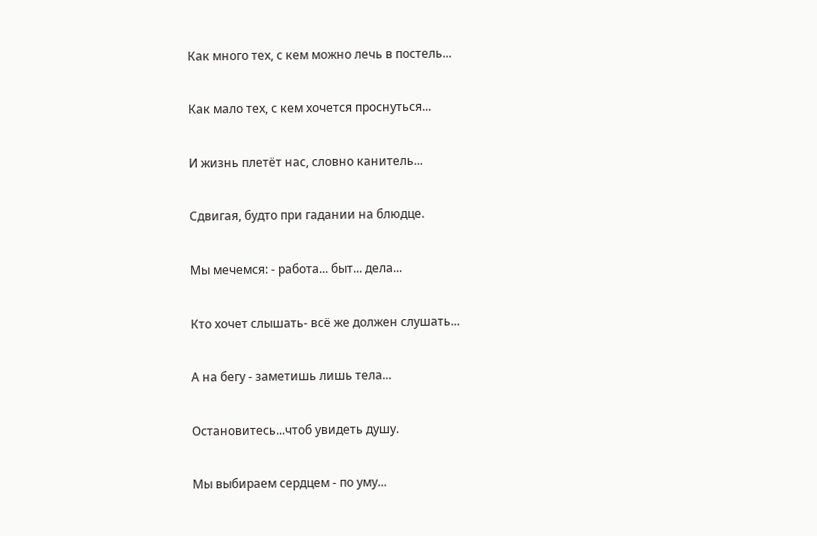Как много тех, с кем можно лечь в постель...

Как мало тех, с кем хочется проснуться...

И жизнь плетёт нас, словно канитель...

Сдвигая, будто при гадании на блюдце.

Мы мечемся: - работа... быт... дела...

Кто хочет слышать- всё же должен слушать...

А на бегу - заметишь лишь тела...

Остановитесь...чтоб увидеть душу.

Мы выбираем сердцем - по уму...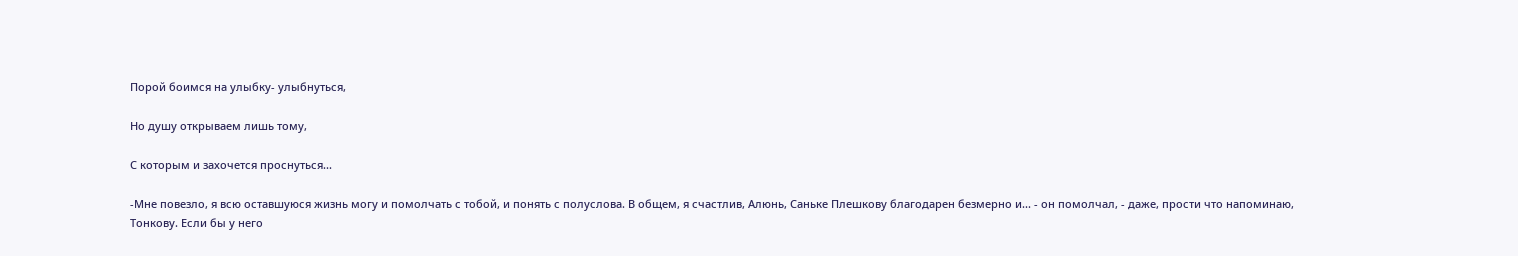Порой боимся на улыбку- улыбнуться,

Но душу открываем лишь тому,

С которым и захочется проснуться...

-Мне повезло, я всю оставшуюся жизнь могу и помолчать с тобой, и понять с полуслова. В общем, я счастлив, Алюнь, Саньке Плешкову благодарен безмерно и... - он помолчал, - даже, прости что напоминаю, Тонкову. Если бы у него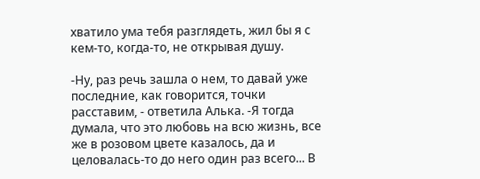хватило ума тебя разглядеть, жил бы я с кем-то, когда-то, не открывая душу.

-Ну, раз речь зашла о нем, то давай уже последние, как говорится, точки расставим, - ответила Алька. -Я тогда думала, что это любовь на всю жизнь, все же в розовом цвете казалось, да и целовалась-то до него один раз всего... В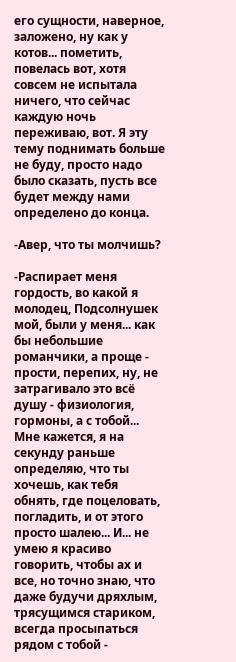его сущности, наверное, заложено, ну как у котов... пометить, повелась вот, хотя совсем не испытала ничего, что сейчас каждую ночь переживаю, вот. Я эту тему поднимать больше не буду, просто надо было сказать, пусть все будет между нами определено до конца.

-Авер, что ты молчишь?

-Распирает меня гордость, во какой я молодец, Подсолнушек мой, были у меня... как бы небольшие романчики, а проще - прости, перепих, ну, не затрагивало это всё душу - физиология, гормоны, а с тобой... Мне кажется, я на секунду раньше определяю, что ты хочешь, как тебя обнять, где поцеловать, погладить, и от этого просто шалею... И... не умею я красиво говорить, чтобы ах и все, но точно знаю, что даже будучи дряхлым, трясущимся стариком, всегда просыпаться рядом с тобой -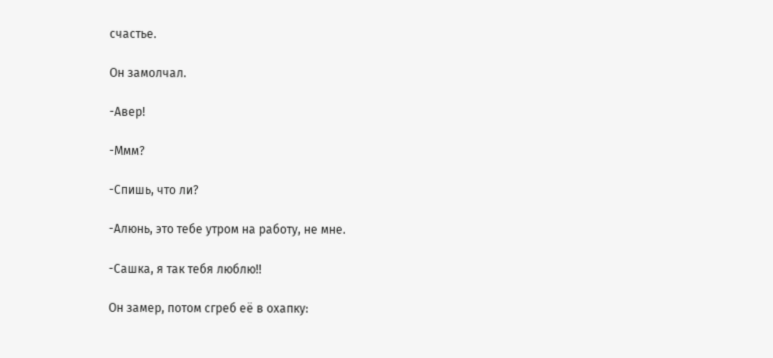счастье.

Он замолчал.

-Авер!

-Ммм?

-Спишь, что ли?

-Алюнь, это тебе утром на работу, не мне.

-Сашка, я так тебя люблю!!

Он замер, потом сгреб её в охапку: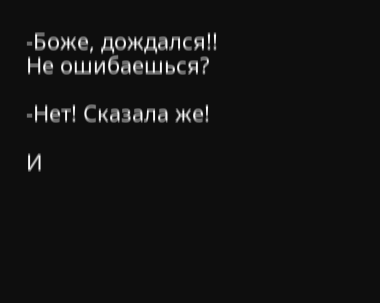-Боже, дождался!! Не ошибаешься?

-Нет! Сказала же!

И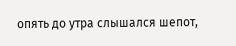опять до утра слышался шепот,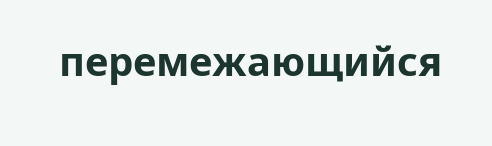перемежающийся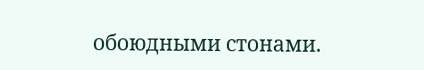обоюдными стонами.